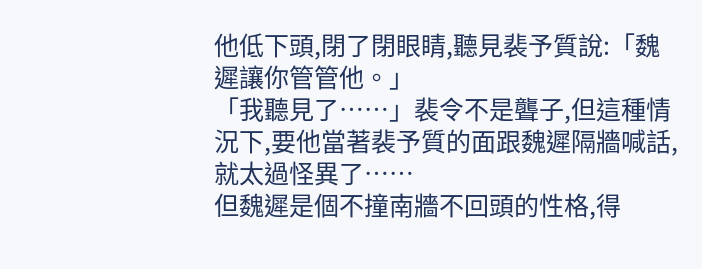他低下頭,閉了閉眼睛,聽見裴予質說:「魏遲讓你管管他。」
「我聽見了……」裴令不是聾子,但這種情況下,要他當著裴予質的面跟魏遲隔牆喊話,就太過怪異了……
但魏遲是個不撞南牆不回頭的性格,得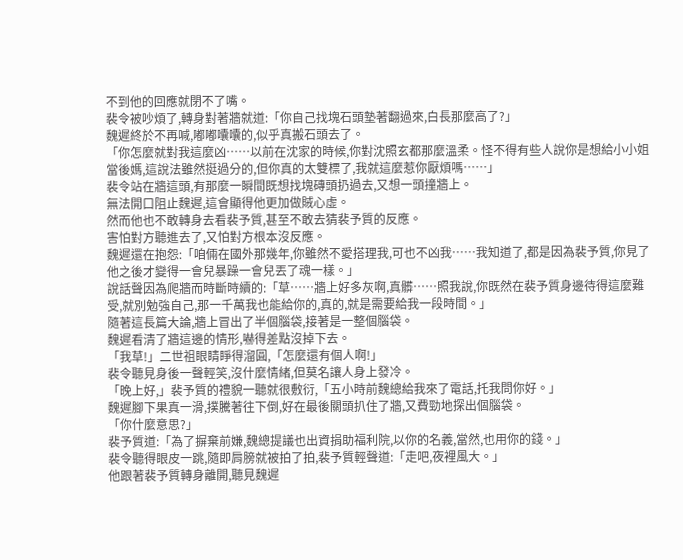不到他的回應就閉不了嘴。
裴令被吵煩了,轉身對著牆就道:「你自己找塊石頭墊著翻過來,白長那麼高了?」
魏遲終於不再喊,嘟嘟囔囔的,似乎真搬石頭去了。
「你怎麼就對我這麼凶……以前在沈家的時候,你對沈照玄都那麼溫柔。怪不得有些人說你是想給小小姐當後媽,這說法雖然挺過分的,但你真的太雙標了,我就這麼惹你厭煩嗎……」
裴令站在牆這頭,有那麼一瞬間既想找塊磚頭扔過去,又想一頭撞牆上。
無法開口阻止魏遲,這會顯得他更加做賊心虛。
然而他也不敢轉身去看裴予質,甚至不敢去猜裴予質的反應。
害怕對方聽進去了,又怕對方根本沒反應。
魏遲還在抱怨:「咱倆在國外那幾年,你雖然不愛搭理我,可也不凶我……我知道了,都是因為裴予質,你見了他之後才變得一會兒暴躁一會兒丟了魂一樣。」
說話聲因為爬牆而時斷時續的:「草……牆上好多灰啊,真髒……照我說,你既然在裴予質身邊待得這麼難受,就別勉強自己,那一千萬我也能給你的,真的,就是需要給我一段時間。」
隨著這長篇大論,牆上冒出了半個腦袋,接著是一整個腦袋。
魏遲看清了牆這邊的情形,嚇得差點沒掉下去。
「我草!」二世祖眼睛睜得溜圓,「怎麼還有個人啊!」
裴令聽見身後一聲輕笑,沒什麼情緒,但莫名讓人身上發冷。
「晚上好,」裴予質的禮貌一聽就很敷衍,「五小時前魏總給我來了電話,托我問你好。」
魏遲腳下果真一滑,撲騰著往下倒,好在最後關頭扒住了牆,又費勁地探出個腦袋。
「你什麼意思?」
裴予質道:「為了摒棄前嫌,魏總提議也出資捐助福利院,以你的名義,當然,也用你的錢。」
裴令聽得眼皮一跳,隨即肩膀就被拍了拍,裴予質輕聲道:「走吧,夜裡風大。」
他跟著裴予質轉身離開,聽見魏遲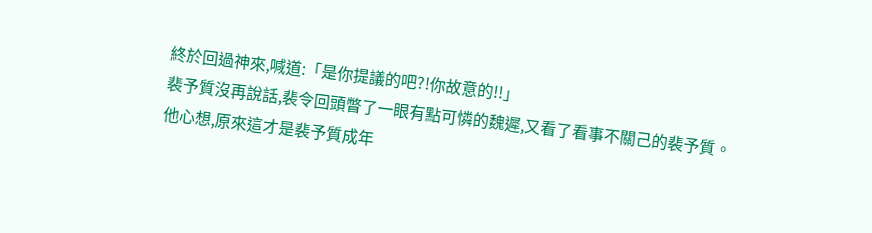終於回過神來,喊道:「是你提議的吧?!你故意的!!」
裴予質沒再說話,裴令回頭瞥了一眼有點可憐的魏遲,又看了看事不關己的裴予質。
他心想,原來這才是裴予質成年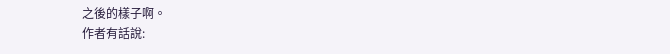之後的樣子啊。
作者有話說: